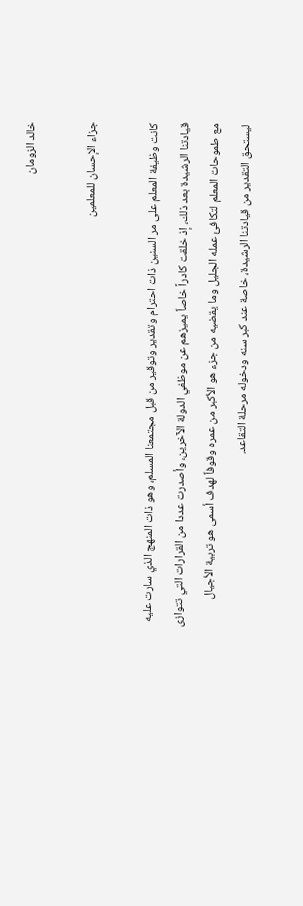خالد الزومان

جزاء الإحسان للمعلمين

كانت وظيفة المعلم على مر السنين ذات احترام وتقدير وتوقير من قبل مجتمعنا المسلم، وهو ذات المنهج الذي سارت عليه قيادتنا الرشيدة بعد ذلك، إذ خلقت كادراً خاصاً يميزهم عن موظفي الدولة الآخرين، وأصدرت عددا من القرارات التي تتوازى مع طموحات المعلم لتكافئ عمله الجليل وما يقضيه من جزء هو الأكبر من عمره وقوفاً لهدف أسمى هو تربية الأجيال ليستحق التقدير من قيادتنا الرشيدة، خاصة عند كبر سنه ودخوله مرحلة التقاعد.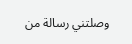وصلتني رسالة من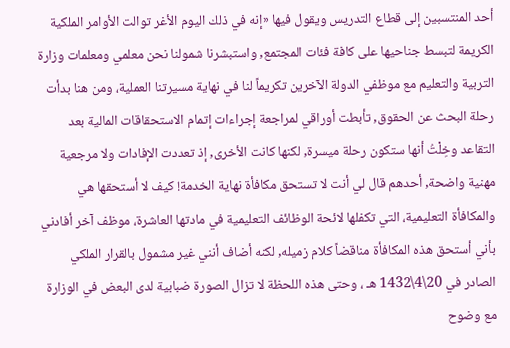أحد المنتسبين إلى قطاع التدريس ويقول فيها «إنه في ذلك اليوم الأغر توالت الأوامر الملكية الكريمة لتبسط جناحيها على كافة فئات المجتمع, واستبشرنا شمولنا نحن معلمي ومعلمات وزارة التربية والتعليم مع موظفي الدولة الآخرين تكريماً لنا في نهاية مسيرتنا العملية، ومن هنا بدأت رحلة البحث عن الحقوق, تأبطت أوراقي لمراجعة إجراءات إتمام الاستحقاقات المالية بعد التقاعد وخِلْتُ أنها ستكون رحلة ميسرة, لكنها كانت الأخرى, إذ تعددت الإفادات ولا مرجعية مهنية واضحة, أحدهم قال لي أنت لا تستحق مكافأة نهاية الخدمة! كيف لا أستحقها هي والمكافأة التعليمية، التي تكفلها لائحة الوظائف التعليمية في مادتها العاشرة، موظف آخر أفادني بأني أستحق هذه المكافأة مناقضاً كلام زميله, لكنه أضاف أنني غير مشمول بالقرار الملكي الصادر في 20\4\1432 هـ ، وحتى هذه اللحظة لا تزال الصورة ضبابية لدى البعض في الوزارة مع وضوح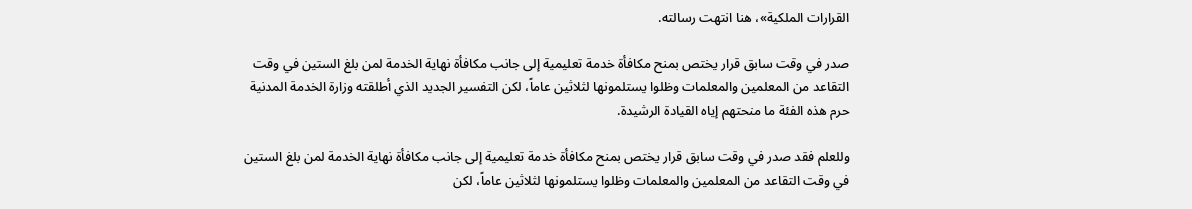القرارات الملكية»، هنا انتهت رسالته.

صدر في وقت سابق قرار يختص بمنح مكافأة خدمة تعليمية إلى جانب مكافأة نهاية الخدمة لمن بلغ الستين في وقت التقاعد من المعلمين والمعلمات وظلوا يستلمونها لثلاثين عاماً، لكن التفسير الجديد الذي أطلقته وزارة الخدمة المدنية حرم هذه الفئة ما منحتهم إياه القيادة الرشيدة.

وللعلم فقد صدر في وقت سابق قرار يختص بمنح مكافأة خدمة تعليمية إلى جانب مكافأة نهاية الخدمة لمن بلغ الستين في وقت التقاعد من المعلمين والمعلمات وظلوا يستلمونها لثلاثين عاماً، لكن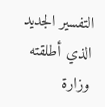التفسير الجديد الذي أطلقته وزارة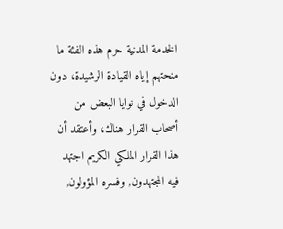الخدمة المدنية حرم هذه الفئة ما منحتهم إياه القيادة الرشيدة، دون الدخول في نوايا البعض من أصحاب القرار هناك، وأعتقد أن هذا القرار الملكي الكريم اجتهد فيه المجتهدون, وفسره المؤولون,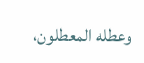وعطله المعطلون،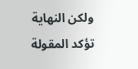ولكن النهاية تؤكد المقولة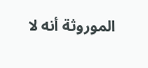الموروثة أنه لا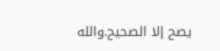يصح إلا الصحيح.والله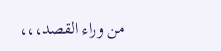من وراء القصد،،،